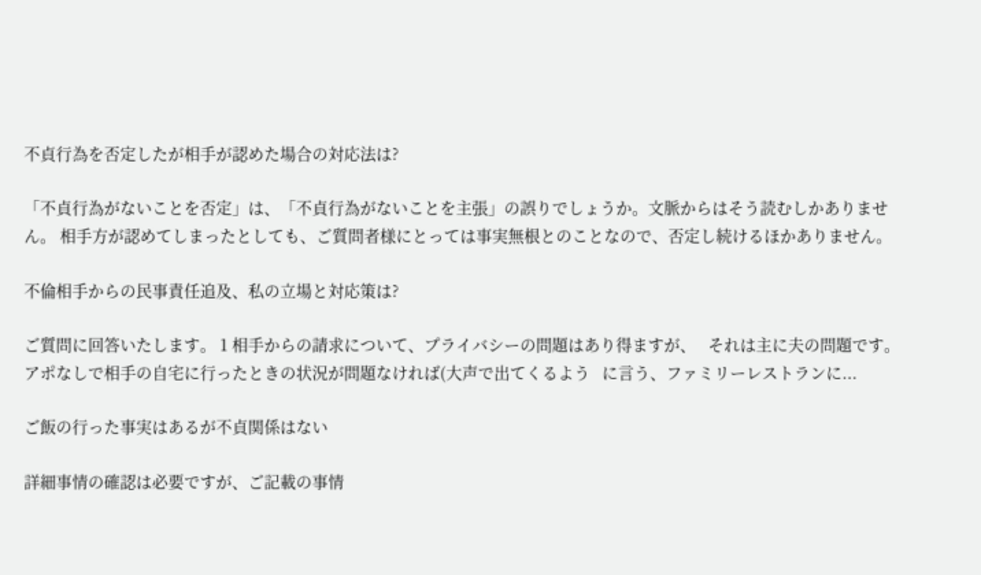不貞行為を否定したが相手が認めた場合の対応法は?

「不貞行為がないことを否定」は、「不貞行為がないことを主張」の誤りでしょうか。文脈からはそう読むしかありません。 相手方が認めてしまったとしても、ご質問者様にとっては事実無根とのことなので、否定し続けるほかありません。

不倫相手からの民事責任追及、私の立場と対応策は?

ご質問に回答いたします。 1 相手からの請求について、プライバシーの問題はあり得ますが、   それは主に夫の問題です。   アポなしで相手の自宅に行ったときの状況が問題なければ(大声で出てくるよう   に言う、ファミリーレストランに...

ご飯の行った事実はあるが不貞関係はない

詳細事情の確認は必要ですが、ご記載の事情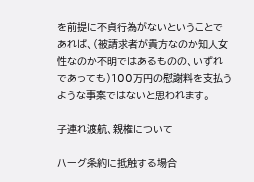を前提に不貞行為がないということであれば、(被請求者が貴方なのか知人女性なのか不明ではあるものの、いずれであっても)100万円の慰謝料を支払うような事案ではないと思われます。

子連れ渡航、親権について

ハーグ条約に抵触する場合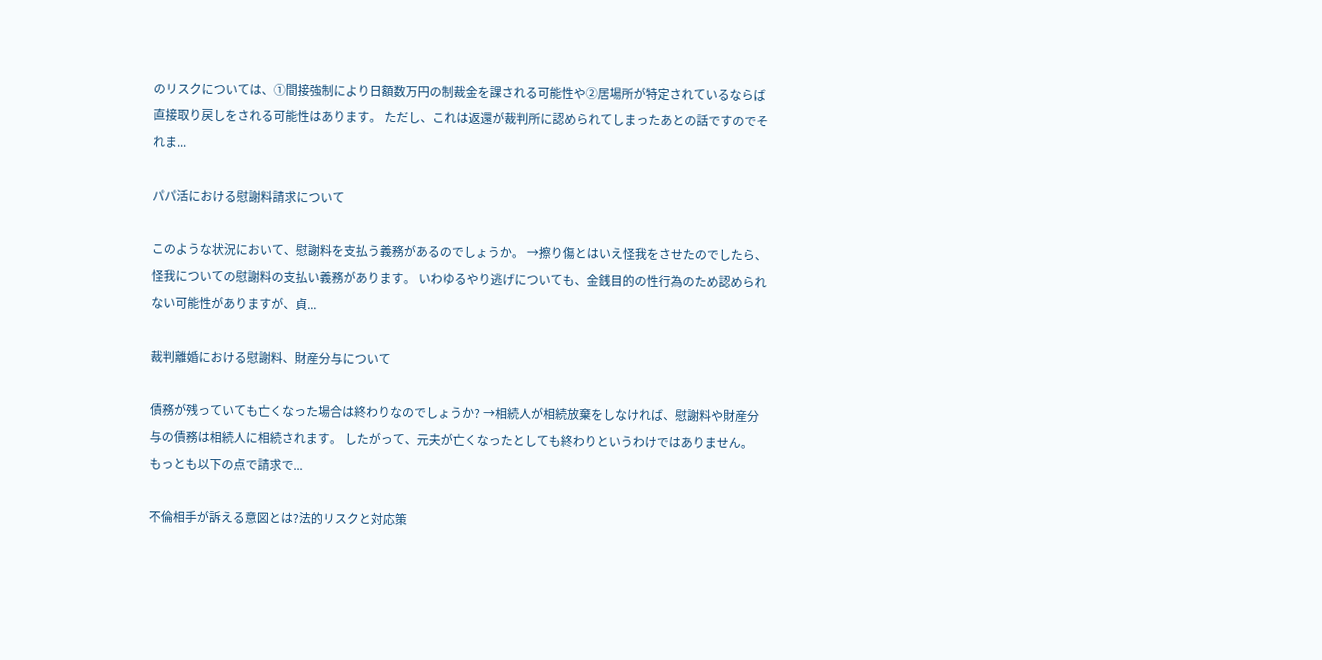のリスクについては、①間接強制により日額数万円の制裁金を課される可能性や②居場所が特定されているならば直接取り戻しをされる可能性はあります。 ただし、これは返還が裁判所に認められてしまったあとの話ですのでそれま...

パパ活における慰謝料請求について

このような状況において、慰謝料を支払う義務があるのでしょうか。 →擦り傷とはいえ怪我をさせたのでしたら、怪我についての慰謝料の支払い義務があります。 いわゆるやり逃げについても、金銭目的の性行為のため認められない可能性がありますが、貞...

裁判離婚における慰謝料、財産分与について

債務が残っていても亡くなった場合は終わりなのでしょうか? →相続人が相続放棄をしなければ、慰謝料や財産分与の債務は相続人に相続されます。 したがって、元夫が亡くなったとしても終わりというわけではありません。 もっとも以下の点で請求で...

不倫相手が訴える意図とは?法的リスクと対応策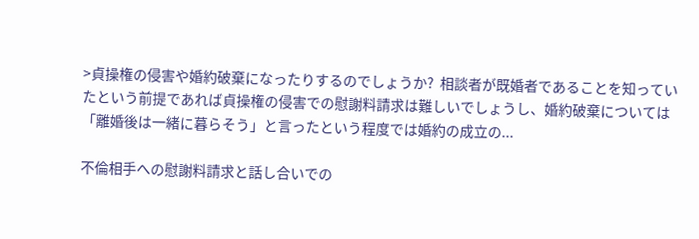>貞操権の侵害や婚約破棄になったりするのでしょうか?  相談者が既婚者であることを知っていたという前提であれば貞操権の侵害での慰謝料請求は難しいでしょうし、婚約破棄については「離婚後は一緒に暮らそう」と言ったという程度では婚約の成立の...

不倫相手への慰謝料請求と話し合いでの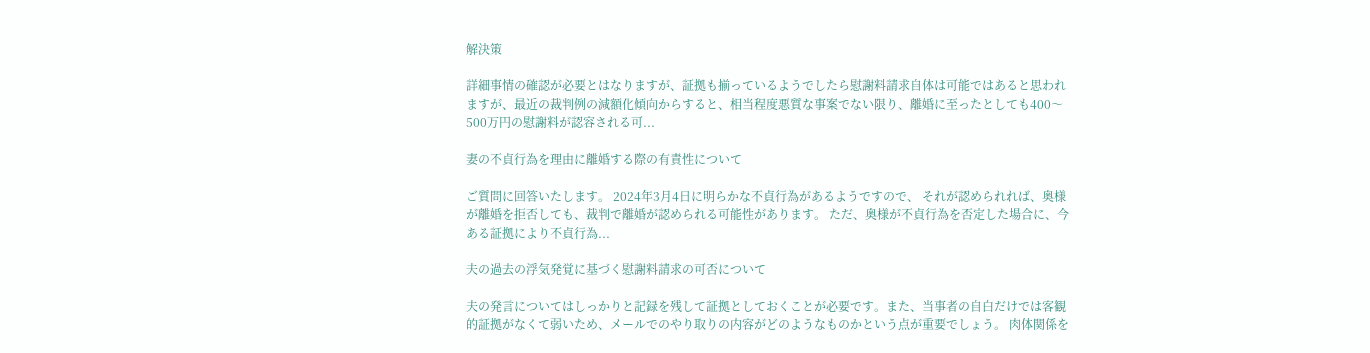解決策

詳細事情の確認が必要とはなりますが、証拠も揃っているようでしたら慰謝料請求自体は可能ではあると思われますが、最近の裁判例の減額化傾向からすると、相当程度悪質な事案でない限り、離婚に至ったとしても400〜500万円の慰謝料が認容される可...

妻の不貞行為を理由に離婚する際の有責性について

ご質問に回答いたします。 2024年3月4日に明らかな不貞行為があるようですので、 それが認められれば、奥様が離婚を拒否しても、裁判で離婚が認められる可能性があります。 ただ、奥様が不貞行為を否定した場合に、今ある証拠により不貞行為...

夫の過去の浮気発覚に基づく慰謝料請求の可否について

夫の発言についてはしっかりと記録を残して証拠としておくことが必要です。また、当事者の自白だけでは客観的証拠がなくて弱いため、メールでのやり取りの内容がどのようなものかという点が重要でしょう。 肉体関係を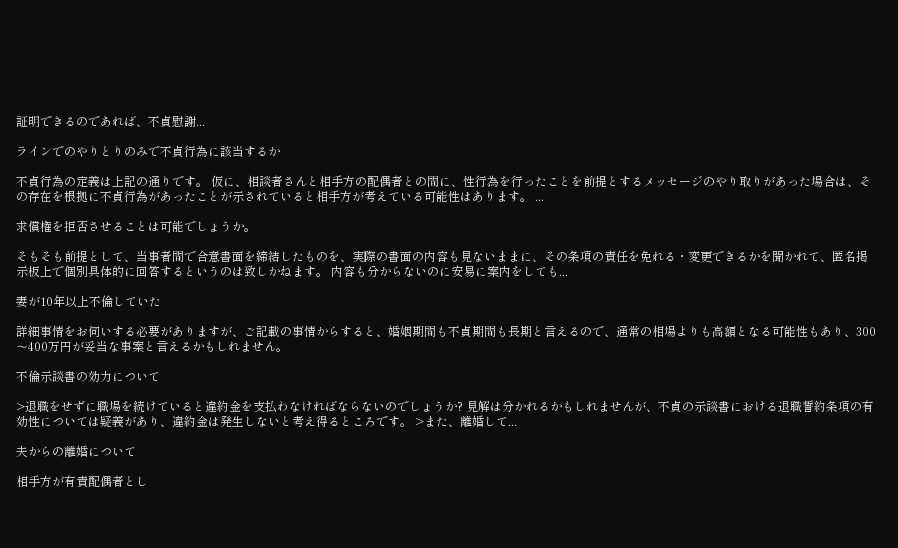証明できるのであれば、不貞慰謝...

ラインでのやりとりのみで不貞行為に該当するか

不貞行為の定義は上記の通りです。 仮に、相談者さんと相手方の配偶者との間に、性行為を行ったことを前提とするメッセージのやり取りがあった場合は、その存在を根拠に不貞行為があったことが示されていると相手方が考えている可能性はあります。 ...

求償権を拒否させることは可能でしょうか。

そもそも前提として、当事者間で合意書面を締結したものを、実際の書面の内容も見ないままに、その条項の責任を免れる・変更できるかを聞かれて、匿名掲示板上で個別具体的に回答するというのは致しかねます。 内容も分からないのに安易に案内をしても...

妻が10年以上不倫していた

詳細事情をお伺いする必要がありますが、ご記載の事情からすると、婚姻期間も不貞期間も長期と言えるので、通常の相場よりも高額となる可能性もあり、300〜400万円が妥当な事案と言えるかもしれません。

不倫示談書の効力について

>退職をせずに職場を続けていると違約金を支払わなければならないのでしょうか? 見解は分かれるかもしれませんが、不貞の示談書における退職誓約条項の有効性については疑義があり、違約金は発生しないと考え得るところです。 >また、離婚して...

夫からの離婚について

相手方が有責配偶者とし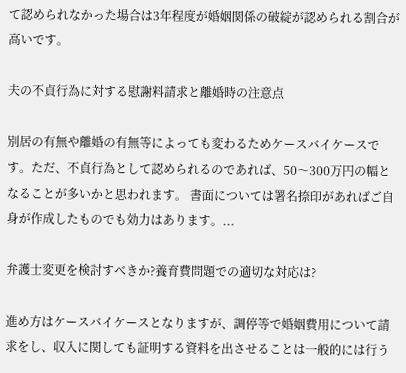て認められなかった場合は3年程度が婚姻関係の破綻が認められる割合が高いです。

夫の不貞行為に対する慰謝料請求と離婚時の注意点

別居の有無や離婚の有無等によっても変わるためケースバイケースです。ただ、不貞行為として認められるのであれば、50〜300万円の幅となることが多いかと思われます。 書面については署名捺印があればご自身が作成したものでも効力はあります。...

弁護士変更を検討すべきか?養育費問題での適切な対応は?

進め方はケースバイケースとなりますが、調停等で婚姻費用について請求をし、収入に関しても証明する資料を出させることは一般的には行う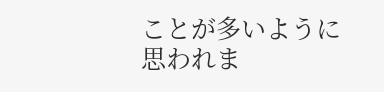ことが多いように思われま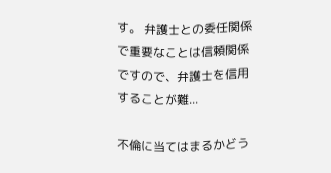す。 弁護士との委任関係で重要なことは信頼関係ですので、弁護士を信用することが難...

不倫に当てはまるかどう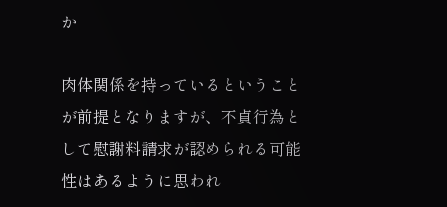か

肉体関係を持っているということが前提となりますが、不貞行為として慰謝料請求が認められる可能性はあるように思われ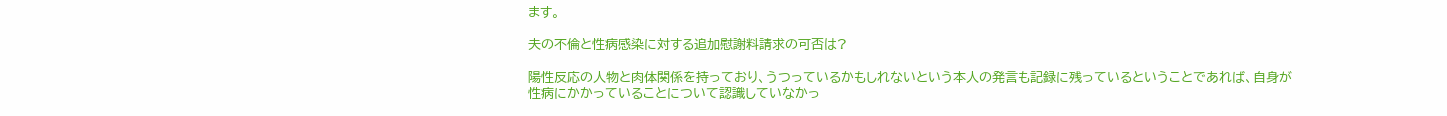ます。

夫の不倫と性病感染に対する追加慰謝料請求の可否は?

陽性反応の人物と肉体関係を持っており、うつっているかもしれないという本人の発言も記録に残っているということであれば、自身が性病にかかっていることについて認識していなかっ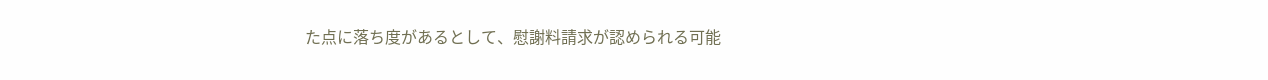た点に落ち度があるとして、慰謝料請求が認められる可能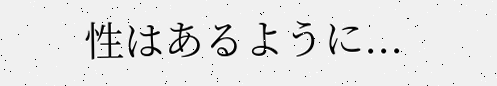性はあるように...